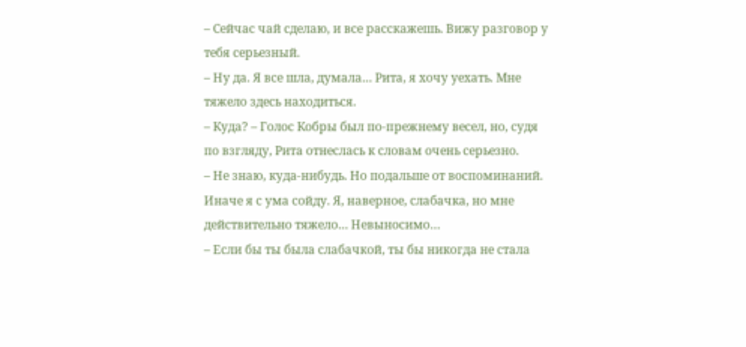– Сейчас чай сделаю, и все расскажешь. Вижу разговор у тебя серьезный.
– Ну да. Я все шла, думала… Рита, я хочу уехать. Мне тяжело здесь находиться.
– Куда? – Голос Кобры был по-прежнему весел, но, судя по взгляду, Рита отнеслась к словам очень серьезно.
– Не знаю, куда-нибудь. Но подальше от воспоминаний. Иначе я с ума сойду. Я, наверное, слабачка, но мне действительно тяжело… Невыносимо…
– Если бы ты была слабачкой, ты бы никогда не стала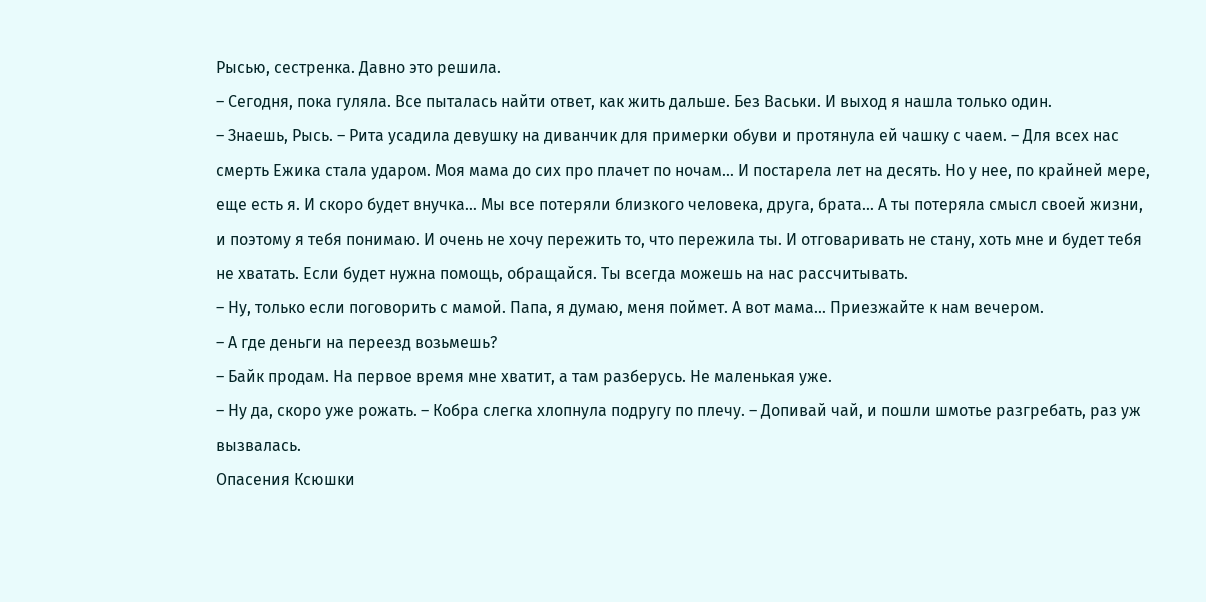Рысью, сестренка. Давно это решила.
– Сегодня, пока гуляла. Все пыталась найти ответ, как жить дальше. Без Васьки. И выход я нашла только один.
– Знаешь, Рысь. – Рита усадила девушку на диванчик для примерки обуви и протянула ей чашку с чаем. – Для всех нас смерть Ежика стала ударом. Моя мама до сих про плачет по ночам… И постарела лет на десять. Но у нее, по крайней мере, еще есть я. И скоро будет внучка… Мы все потеряли близкого человека, друга, брата… А ты потеряла смысл своей жизни, и поэтому я тебя понимаю. И очень не хочу пережить то, что пережила ты. И отговаривать не стану, хоть мне и будет тебя не хватать. Если будет нужна помощь, обращайся. Ты всегда можешь на нас рассчитывать.
– Ну, только если поговорить с мамой. Папа, я думаю, меня поймет. А вот мама… Приезжайте к нам вечером.
– А где деньги на переезд возьмешь?
– Байк продам. На первое время мне хватит, а там разберусь. Не маленькая уже.
– Ну да, скоро уже рожать. – Кобра слегка хлопнула подругу по плечу. – Допивай чай, и пошли шмотье разгребать, раз уж вызвалась.
Опасения Ксюшки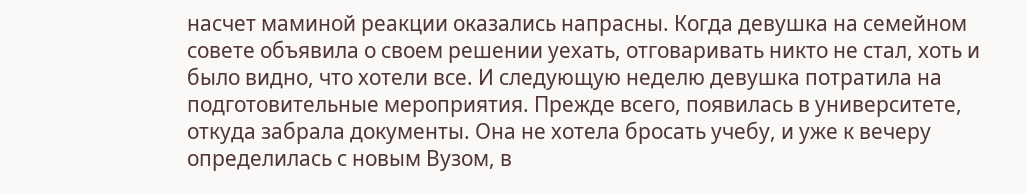насчет маминой реакции оказались напрасны. Когда девушка на семейном совете объявила о своем решении уехать, отговаривать никто не стал, хоть и было видно, что хотели все. И следующую неделю девушка потратила на подготовительные мероприятия. Прежде всего, появилась в университете, откуда забрала документы. Она не хотела бросать учебу, и уже к вечеру определилась с новым Вузом, в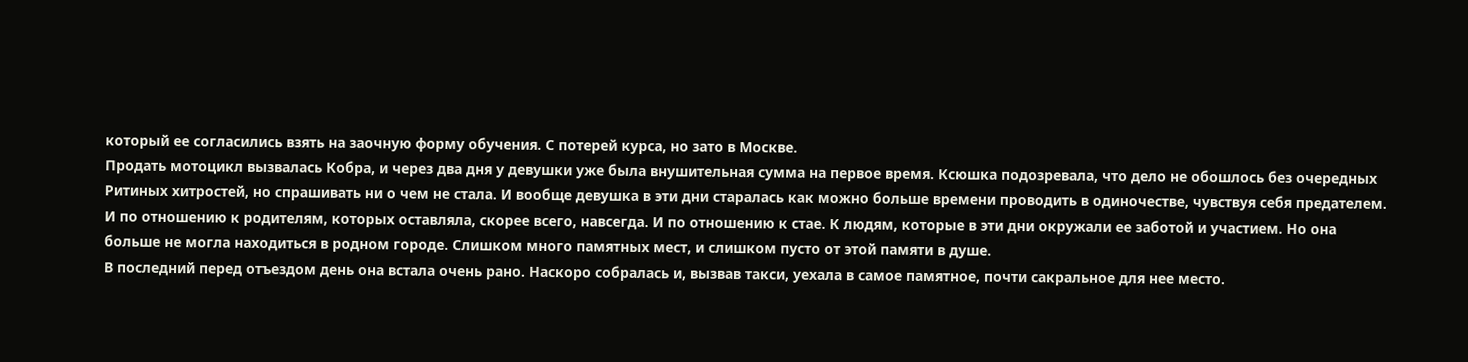который ее согласились взять на заочную форму обучения. С потерей курса, но зато в Москве.
Продать мотоцикл вызвалась Кобра, и через два дня у девушки уже была внушительная сумма на первое время. Ксюшка подозревала, что дело не обошлось без очередных Ритиных хитростей, но спрашивать ни о чем не стала. И вообще девушка в эти дни старалась как можно больше времени проводить в одиночестве, чувствуя себя предателем. И по отношению к родителям, которых оставляла, скорее всего, навсегда. И по отношению к стае. К людям, которые в эти дни окружали ее заботой и участием. Но она больше не могла находиться в родном городе. Слишком много памятных мест, и слишком пусто от этой памяти в душе.
В последний перед отъездом день она встала очень рано. Наскоро собралась и, вызвав такси, уехала в самое памятное, почти сакральное для нее место.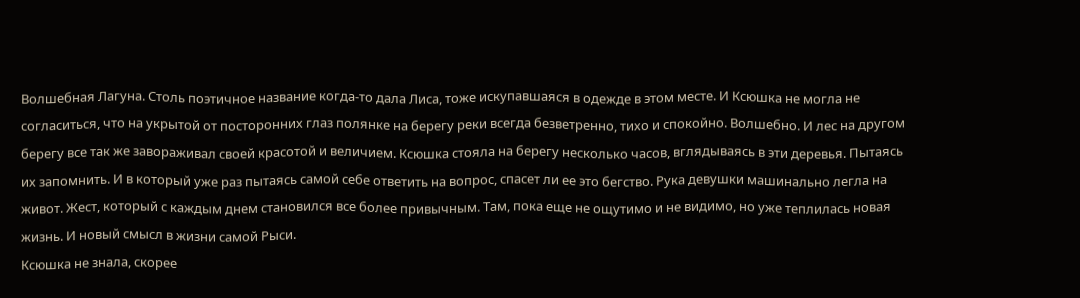Волшебная Лагуна. Столь поэтичное название когда-то дала Лиса, тоже искупавшаяся в одежде в этом месте. И Ксюшка не могла не согласиться, что на укрытой от посторонних глаз полянке на берегу реки всегда безветренно, тихо и спокойно. Волшебно. И лес на другом берегу все так же завораживал своей красотой и величием. Ксюшка стояла на берегу несколько часов, вглядываясь в эти деревья. Пытаясь их запомнить. И в который уже раз пытаясь самой себе ответить на вопрос, спасет ли ее это бегство. Рука девушки машинально легла на живот. Жест, который с каждым днем становился все более привычным. Там, пока еще не ощутимо и не видимо, но уже теплилась новая жизнь. И новый смысл в жизни самой Рыси.
Ксюшка не знала, скорее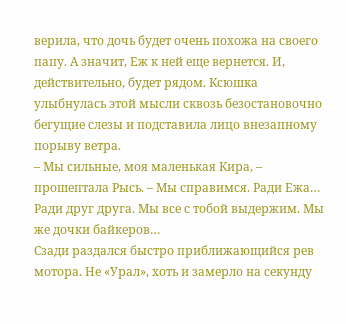верила, что дочь будет очень похожа на своего папу. А значит, Еж к ней еще вернется. И, действительно, будет рядом. Ксюшка улыбнулась этой мысли сквозь безостановочно бегущие слезы и подставила лицо внезапному порыву ветра.
– Мы сильные, моя маленькая Кира, – прошептала Рысь. – Мы справимся. Ради Ежа… Ради друг друга. Мы все с тобой выдержим. Мы же дочки байкеров…
Сзади раздался быстро приближающийся рев мотора. Не «Урал», хоть и замерло на секунду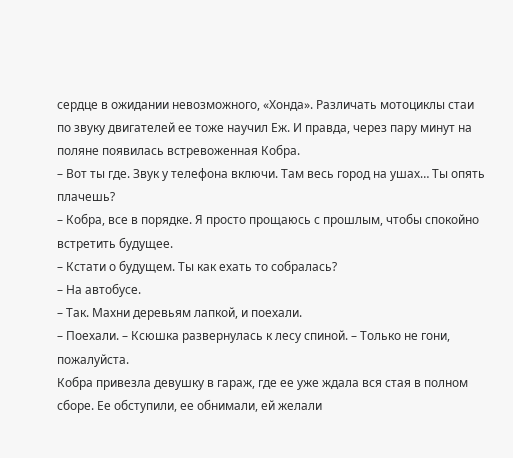сердце в ожидании невозможного, «Хонда». Различать мотоциклы стаи по звуку двигателей ее тоже научил Еж. И правда, через пару минут на поляне появилась встревоженная Кобра.
– Вот ты где. Звук у телефона включи. Там весь город на ушах… Ты опять плачешь?
– Кобра, все в порядке. Я просто прощаюсь с прошлым, чтобы спокойно встретить будущее.
– Кстати о будущем. Ты как ехать то собралась?
– На автобусе.
– Так. Махни деревьям лапкой, и поехали.
– Поехали. – Ксюшка развернулась к лесу спиной. – Только не гони, пожалуйста.
Кобра привезла девушку в гараж, где ее уже ждала вся стая в полном сборе. Ее обступили, ее обнимали, ей желали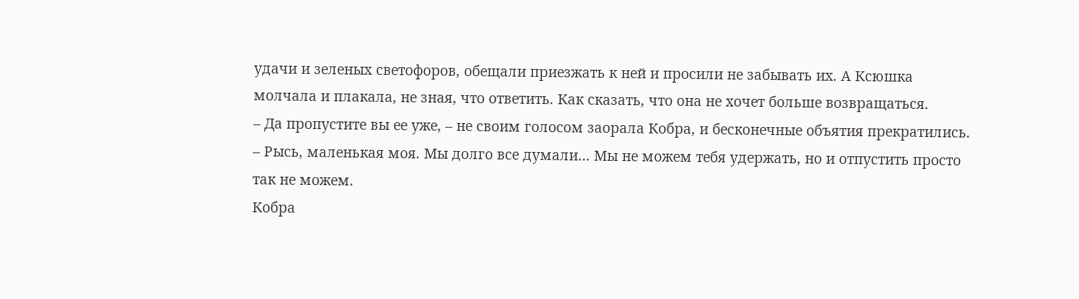удачи и зеленых светофоров, обещали приезжать к ней и просили не забывать их. А Ксюшка молчала и плакала, не зная, что ответить. Как сказать, что она не хочет больше возвращаться.
– Да пропустите вы ее уже, – не своим голосом заорала Кобра, и бесконечные объятия прекратились. – Рысь, маленькая моя. Мы долго все думали… Мы не можем тебя удержать, но и отпустить просто так не можем.
Кобра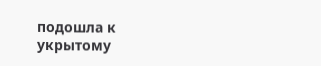подошла к укрытому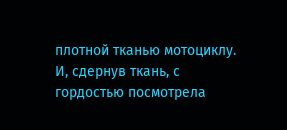плотной тканью мотоциклу. И, сдернув ткань, с гордостью посмотрела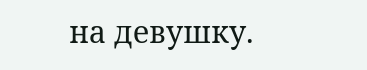на девушку.